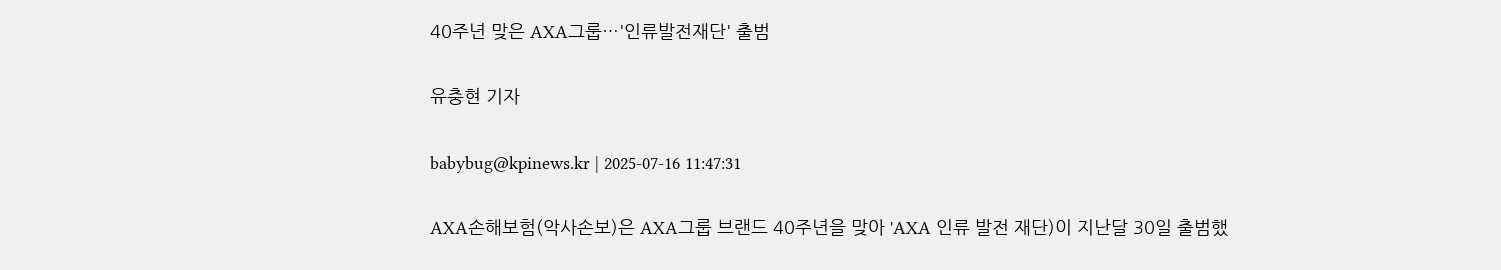40주년 맞은 AXA그룹…'인류발전재단' 출범

유충현 기자

babybug@kpinews.kr | 2025-07-16 11:47:31

AXA손해보험(악사손보)은 AXA그룹 브랜드 40주년을 맞아 'AXA 인류 발전 재단)이 지난달 30일 출범했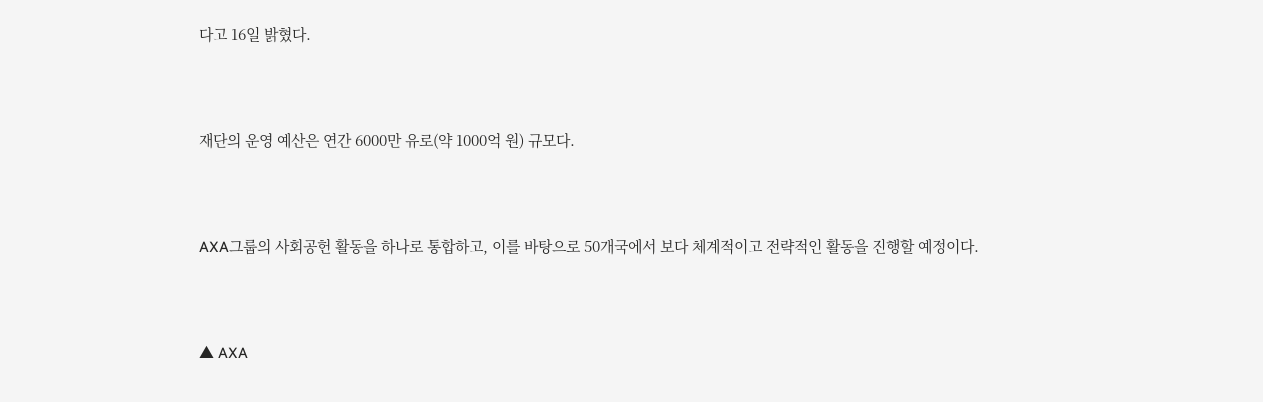다고 16일 밝혔다.



재단의 운영 예산은 연간 6000만 유로(약 1000억 원) 규모다.



AXA그룹의 사회공헌 활동을 하나로 통합하고, 이를 바탕으로 50개국에서 보다 체계적이고 전략적인 활동을 진행할 예정이다.



▲ AXA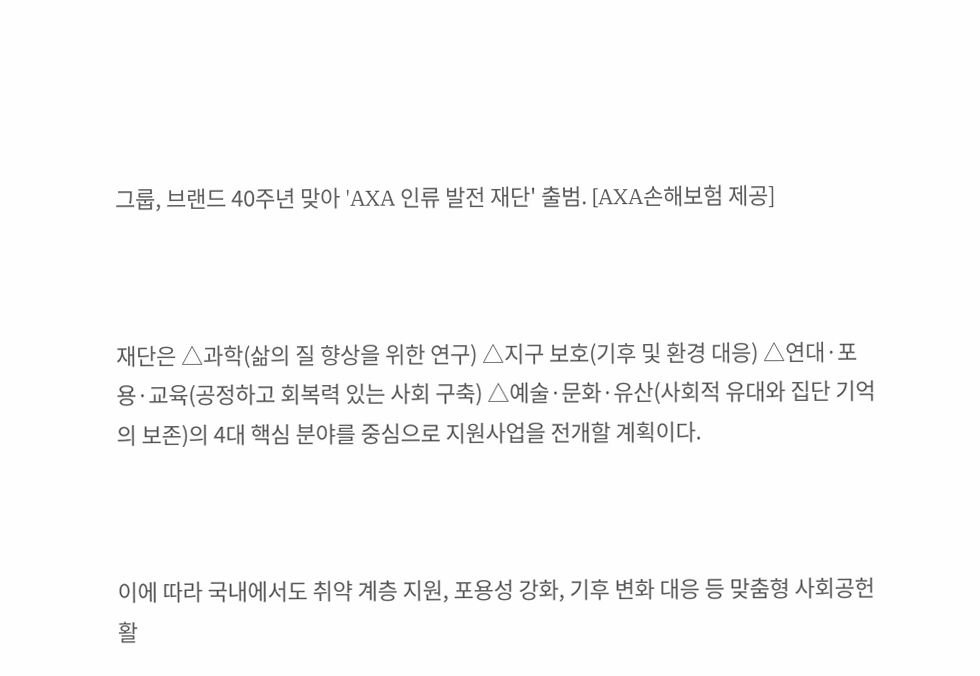그룹, 브랜드 40주년 맞아 'AXA 인류 발전 재단' 출범. [AXA손해보험 제공]



재단은 △과학(삶의 질 향상을 위한 연구) △지구 보호(기후 및 환경 대응) △연대·포용·교육(공정하고 회복력 있는 사회 구축) △예술·문화·유산(사회적 유대와 집단 기억의 보존)의 4대 핵심 분야를 중심으로 지원사업을 전개할 계획이다.



이에 따라 국내에서도 취약 계층 지원, 포용성 강화, 기후 변화 대응 등 맞춤형 사회공헌 활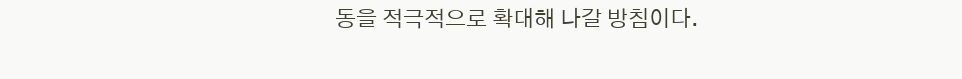동을 적극적으로 확대해 나갈 방침이다.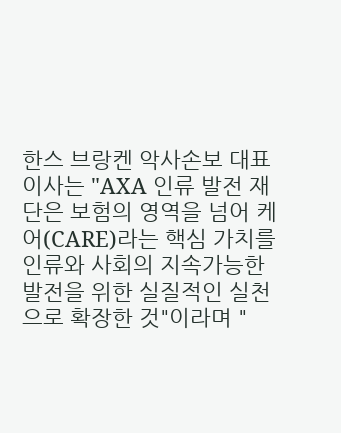한스 브랑켄 악사손보 대표이사는 "AXA 인류 발전 재단은 보험의 영역을 넘어 케어(CARE)라는 핵심 가치를 인류와 사회의 지속가능한 발전을 위한 실질적인 실천으로 확장한 것"이라며 "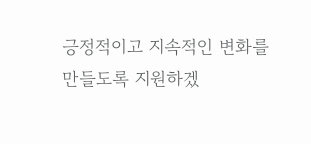긍정적이고 지속적인 변화를 만들도록 지원하겠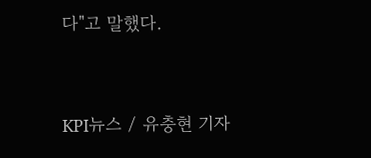다"고 말했다.



KPI뉴스 / 유충현 기자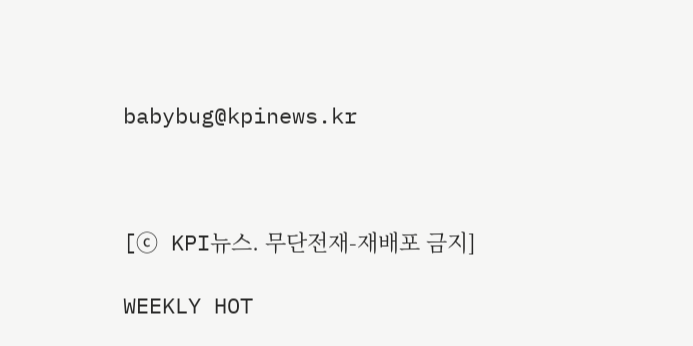babybug@kpinews.kr



[ⓒ KPI뉴스. 무단전재-재배포 금지]

WEEKLY HOT